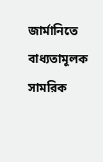জার্মানিতে বাধ্যতামূলক সামরিক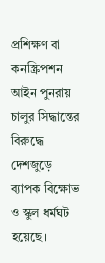প্রশিক্ষণ বা কনস্ক্রিপশন আইন পুনরায় চালুর সিদ্ধান্তের বিরুদ্ধে দেশজুড়ে ব্যাপক বিক্ষোভ ও স্কুল ধর্মঘট হয়েছে।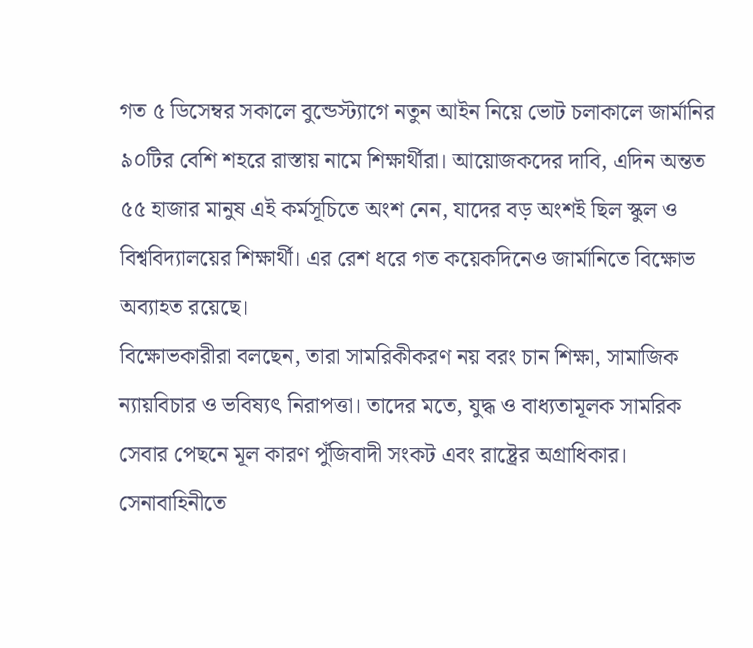গত ৫ ডিসেম্বর সকালে বুন্ডেস্ট্যাগে নতুন আইন নিয়ে ভোট চলাকালে জার্মানির ৯০টির বেশি শহরে রাস্তায় নামে শিক্ষার্থীরা। আয়োজকদের দাবি, এদিন অন্তত ৫৫ হাজার মানুষ এই কর্মসূচিতে অংশ নেন, যাদের বড় অংশই ছিল স্কুল ও বিশ্ববিদ্যালয়ের শিক্ষার্থী। এর রেশ ধরে গত কয়েকদিনেও জার্মানিতে বিক্ষোভ অব্যাহত রয়েছে।
বিক্ষোভকারীরা বলছেন, তারা সামরিকীকরণ নয় বরং চান শিক্ষা, সামাজিক ন্যায়বিচার ও ভবিষ্যৎ নিরাপত্তা। তাদের মতে, যুদ্ধ ও বাধ্যতামূলক সামরিক সেবার পেছনে মূল কারণ পুঁজিবাদী সংকট এবং রাষ্ট্রের অগ্রাধিকার। সেনাবাহিনীতে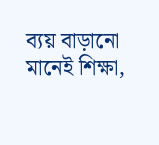ব্যয় বাড়ানো মানেই শিক্ষা,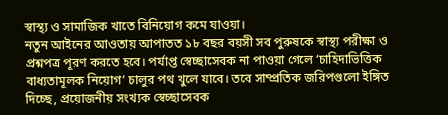স্বাস্থ্য ও সামাজিক খাতে বিনিয়োগ কমে যাওয়া।
নতুন আইনের আওতায় আপাতত ১৮ বছর বয়সী সব পুরুষকে স্বাস্থ্য পরীক্ষা ও প্রশ্নপত্র পূরণ করতে হবে। পর্যাপ্ত স্বেচ্ছাসেবক না পাওয়া গেলে ‘চাহিদাভিত্তিক বাধ্যতামূলক নিয়োগ’ চালুর পথ খুলে যাবে। তবে সাম্প্রতিক জরিপগুলো ইঙ্গিত দিচ্ছে, প্রয়োজনীয় সংখ্যক স্বেচ্ছাসেবক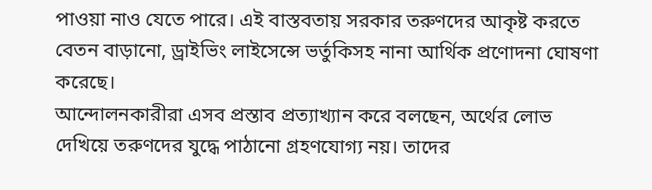পাওয়া নাও যেতে পারে। এই বাস্তবতায় সরকার তরুণদের আকৃষ্ট করতে বেতন বাড়ানো, ড্রাইভিং লাইসেন্সে ভর্তুকিসহ নানা আর্থিক প্রণোদনা ঘোষণা করেছে।
আন্দোলনকারীরা এসব প্রস্তাব প্রত্যাখ্যান করে বলছেন, অর্থের লোভ দেখিয়ে তরুণদের যুদ্ধে পাঠানো গ্রহণযোগ্য নয়। তাদের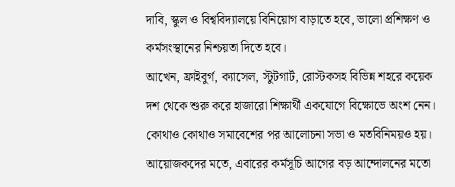দাবি, স্কুল ও বিশ্ববিদ্যালয়ে বিনিয়োগ বাড়াতে হবে, ভালো প্রশিক্ষণ ও কর্মসংস্থানের নিশ্চয়তা দিতে হবে।
আখেন, ফ্রাইবুর্গ, ক্যাসেল, স্টুটগার্ট, রোস্টকসহ বিভিন্ন শহরে কয়েক দশ থেকে শুরু করে হাজারো শিক্ষার্থী একযোগে বিক্ষোভে অংশ নেন। কোথাও কোথাও সমাবেশের পর আলোচনা সভা ও মতবিনিময়ও হয়।
আয়োজকদের মতে, এবারের কর্মসূচি আগের বড় আন্দোলনের মতো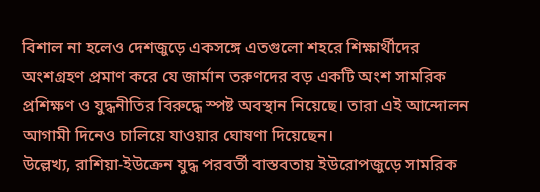বিশাল না হলেও দেশজুড়ে একসঙ্গে এতগুলো শহরে শিক্ষার্থীদের অংশগ্রহণ প্রমাণ করে যে জার্মান তরুণদের বড় একটি অংশ সামরিক প্রশিক্ষণ ও যুদ্ধনীতির বিরুদ্ধে স্পষ্ট অবস্থান নিয়েছে। তারা এই আন্দোলন আগামী দিনেও চালিয়ে যাওয়ার ঘোষণা দিয়েছেন।
উল্লেখ্য, রাশিয়া-ইউক্রেন যুদ্ধ পরবর্তী বাস্তবতায় ইউরোপজুড়ে সামরিক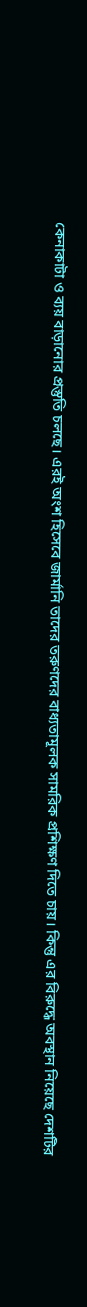কেনাকাটা ও ব্যয় বাড়ানোর প্রস্তুতি চলছে। এরই অংশ হিসেবে জার্মানি তাদের তরুণদের বাধ্যতামূলক সামরিক প্রশিক্ষণ দিতে চায়। কিন্তু এর বিরুদ্ধে অবস্থান নিয়েছে দেশটির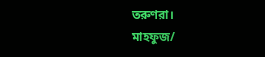তরুণরা।
মাহফুজ/